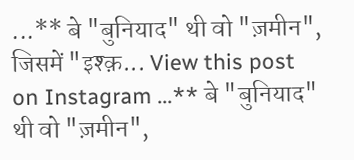...** बे "बुनियाद" थी वो "ज़मीन", जिसमें "इश्क़... View this post on Instagram ...** बे "बुनियाद" थी वो "ज़मीन",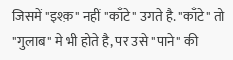जिसमें "इश्क़" नहीं "काँटे" उगते है. "काँटे" तो "गुलाब" मे भी होते है, पर उसे "पाने" की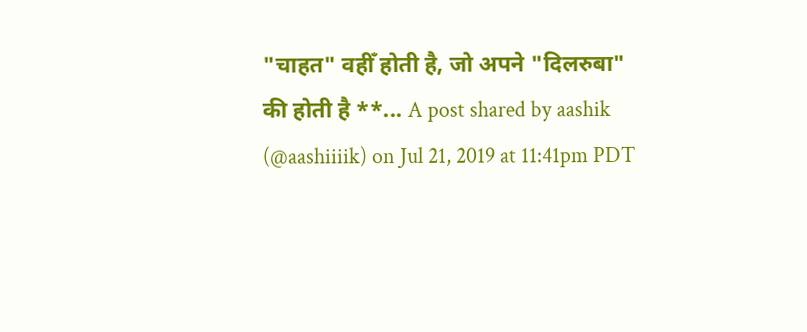"चाहत" वहीँ होती है, जो अपने "दिलरुबा" की होती है **... A post shared by aashik (@aashiiiik) on Jul 21, 2019 at 11:41pm PDT